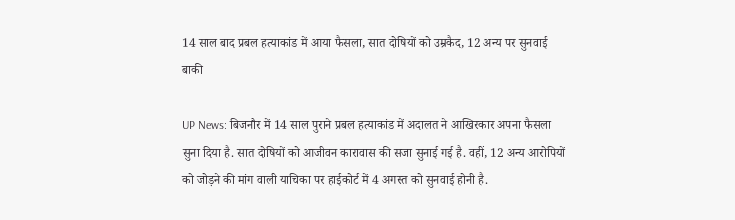14 साल बाद प्रबल हत्याकांड में आया फैसला, सात दोषियों को उम्रकैद, 12 अन्य पर सुनवाई बाकी

UP News: बिजनौर में 14 साल पुराने प्रबल हत्याकांड में अदालत ने आखिरकार अपना फैसला सुना दिया है. सात दोषियों को आजीवन कारावास की सजा सुनाई गई है. वहीं, 12 अन्य आरोपियों को जोड़ने की मांग वाली याचिका पर हाईकोर्ट में 4 अगस्त को सुनवाई होनी है.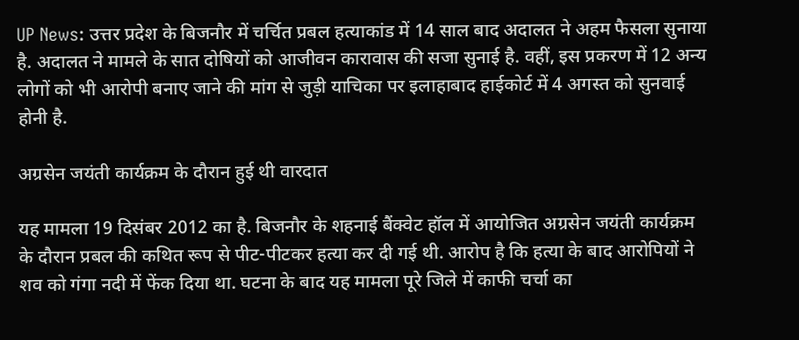UP News: उत्तर प्रदेश के बिजनौर में चर्चित प्रबल हत्याकांड में 14 साल बाद अदालत ने अहम फैसला सुनाया है. अदालत ने मामले के सात दोषियों को आजीवन कारावास की सजा सुनाई है. वहीं, इस प्रकरण में 12 अन्य लोगों को भी आरोपी बनाए जाने की मांग से जुड़ी याचिका पर इलाहाबाद हाईकोर्ट में 4 अगस्त को सुनवाई होनी है.

अग्रसेन जयंती कार्यक्रम के दौरान हुई थी वारदात

यह मामला 19 दिसंबर 2012 का है. बिजनौर के शहनाई बैंक्वेट हॉल में आयोजित अग्रसेन जयंती कार्यक्रम के दौरान प्रबल की कथित रूप से पीट-पीटकर हत्या कर दी गई थी. आरोप है कि हत्या के बाद आरोपियों ने शव को गंगा नदी में फेंक दिया था. घटना के बाद यह मामला पूरे जिले में काफी चर्चा का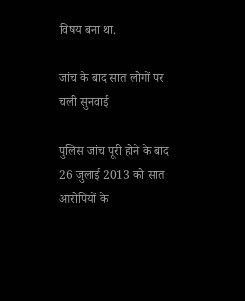विषय बना था.

जांच के बाद सात लोगों पर चली सुनवाई

पुलिस जांच पूरी होने के बाद 26 जुलाई 2013 को सात आरोपियों के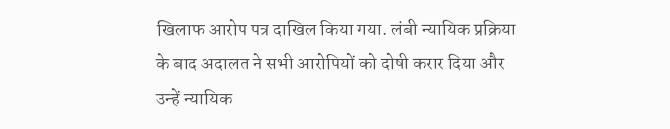खिलाफ आरोप पत्र दाखिल किया गया. लंबी न्यायिक प्रक्रिया के बाद अदालत ने सभी आरोपियों को दोषी करार दिया और उन्हें न्यायिक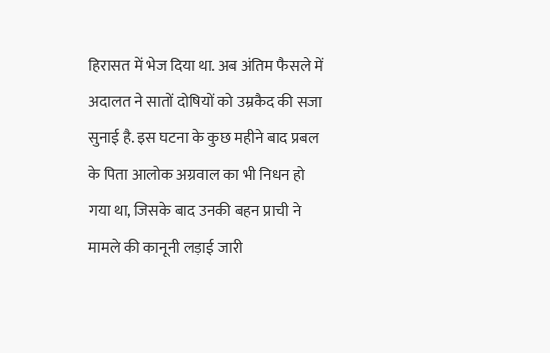हिरासत में भेज दिया था. अब अंतिम फैसले में अदालत ने सातों दोषियों को उम्रकैद की सजा सुनाई है. इस घटना के कुछ महीने बाद प्रबल के पिता आलोक अग्रवाल का भी निधन हो गया था, जिसके बाद उनकी बहन प्राची ने मामले की कानूनी लड़ाई जारी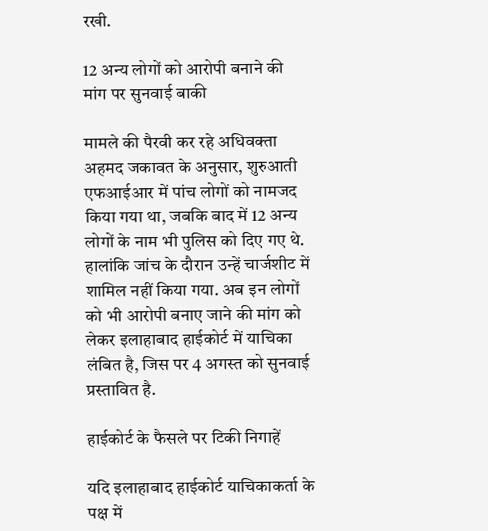रखी.

12 अन्य लोगों को आरोपी बनाने की मांग पर सुनवाई बाकी

मामले की पैरवी कर रहे अधिवक्ता अहमद जकावत के अनुसार, शुरुआती एफआईआर में पांच लोगों को नामजद किया गया था, जबकि बाद में 12 अन्य लोगों के नाम भी पुलिस को दिए गए थे. हालांकि जांच के दौरान उन्हें चार्जशीट में शामिल नहीं किया गया. अब इन लोगों को भी आरोपी बनाए जाने की मांग को लेकर इलाहाबाद हाईकोर्ट में याचिका लंबित है, जिस पर 4 अगस्त को सुनवाई प्रस्तावित है.

हाईकोर्ट के फैसले पर टिकी निगाहें

यदि इलाहाबाद हाईकोर्ट याचिकाकर्ता के पक्ष में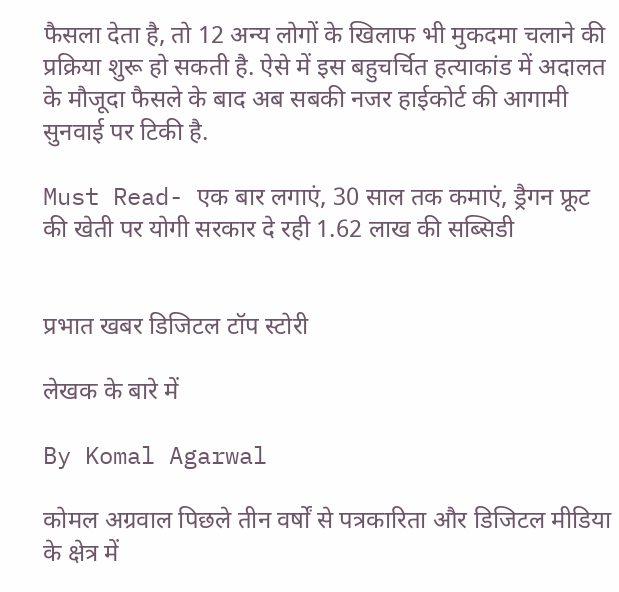फैसला देता है, तो 12 अन्य लोगों के खिलाफ भी मुकदमा चलाने की प्रक्रिया शुरू हो सकती है. ऐसे में इस बहुचर्चित हत्याकांड में अदालत के मौजूदा फैसले के बाद अब सबकी नजर हाईकोर्ट की आगामी सुनवाई पर टिकी है.

Must Read- एक बार लगाएं, 30 साल तक कमाएं, ड्रैगन फ्रूट की खेती पर योगी सरकार दे रही 1.62 लाख की सब्सिडी


प्रभात खबर डिजिटल टॉप स्टोरी

लेखक के बारे में

By Komal Agarwal

कोमल अग्रवाल पिछले तीन वर्षों से पत्रकारिता और डिजिटल मीडिया के क्षेत्र में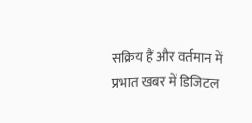सक्रिय हैं और वर्तमान में प्रभात खबर में डिजिटल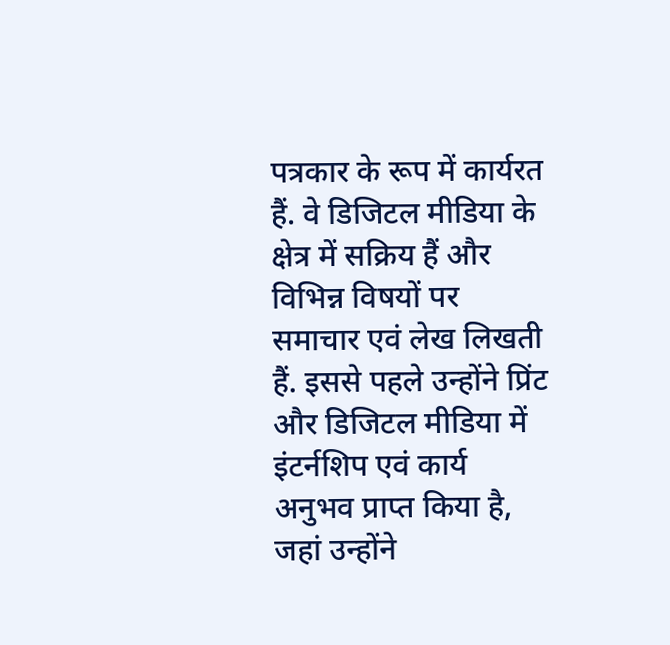पत्रकार के रूप में कार्यरत हैं. वे डिजिटल मीडिया के क्षेत्र में सक्रिय हैं और विभिन्न विषयों पर समाचार एवं लेख लिखती हैं. इससे पहले उन्होंने प्रिंट और डिजिटल मीडिया में इंटर्नशिप एवं कार्य अनुभव प्राप्त किया है, जहां उन्होंने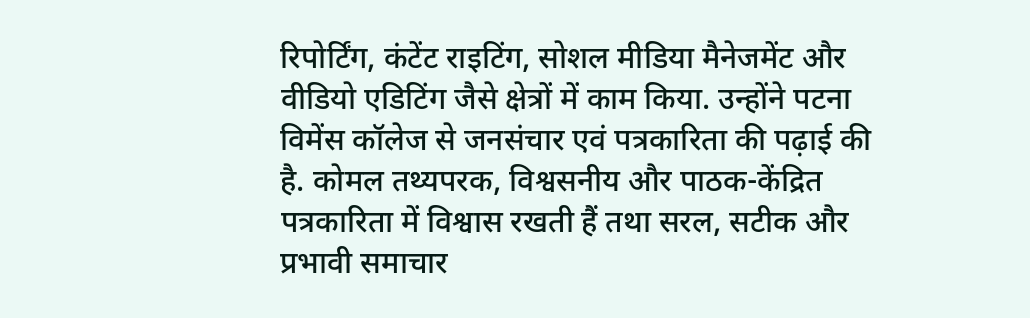रिपोर्टिंग, कंटेंट राइटिंग, सोशल मीडिया मैनेजमेंट और वीडियो एडिटिंग जैसे क्षेत्रों में काम किया. उन्होंने पटना विमेंस कॉलेज से जनसंचार एवं पत्रकारिता की पढ़ाई की है. कोमल तथ्यपरक, विश्वसनीय और पाठक-केंद्रित पत्रकारिता में विश्वास रखती हैं तथा सरल, सटीक और प्रभावी समाचार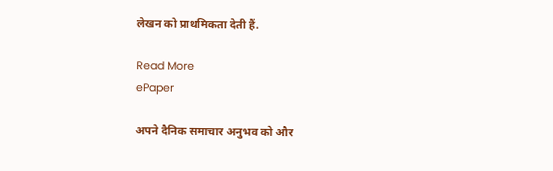लेखन को प्राथमिकता देती हैं.

Read More
ePaper

अपने दैनिक समाचार अनुभव को और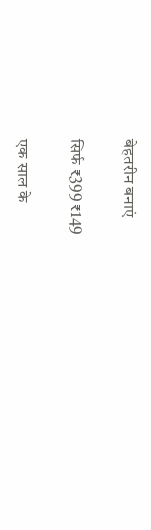बेहतरीन बनाएं

सिर्फ ₹399 ₹149

एक साल के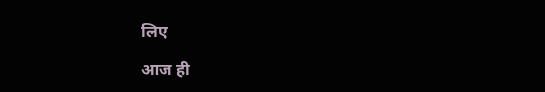लिए

आज ही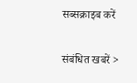सब्सक्राइब करें

संबंधित खबरें >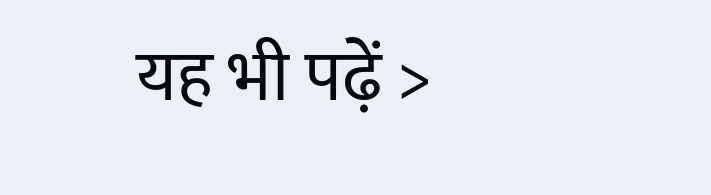यह भी पढ़ें >